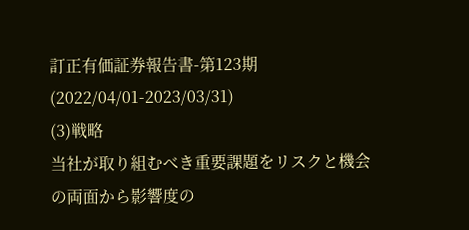訂正有価証券報告書-第123期(2022/04/01-2023/03/31)
(3)戦略
当社が取り組むべき重要課題をリスクと機会の両面から影響度の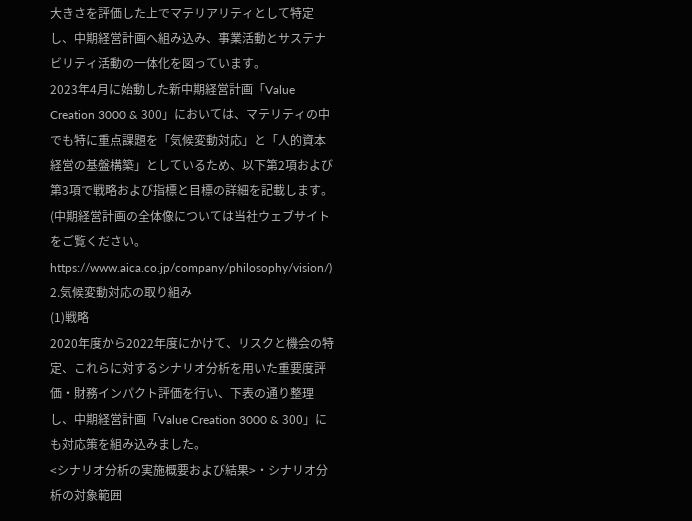大きさを評価した上でマテリアリティとして特定し、中期経営計画へ組み込み、事業活動とサステナビリティ活動の一体化を図っています。
2023年4月に始動した新中期経営計画「Value Creation 3000 & 300」においては、マテリティの中でも特に重点課題を「気候変動対応」と「人的資本経営の基盤構築」としているため、以下第2項および第3項で戦略および指標と目標の詳細を記載します。(中期経営計画の全体像については当社ウェブサイトをご覧ください。https://www.aica.co.jp/company/philosophy/vision/)
2.気候変動対応の取り組み
(1)戦略
2020年度から2022年度にかけて、リスクと機会の特定、これらに対するシナリオ分析を用いた重要度評価・財務インパクト評価を行い、下表の通り整理し、中期経営計画「Value Creation 3000 & 300」にも対応策を組み込みました。
<シナリオ分析の実施概要および結果>・シナリオ分析の対象範囲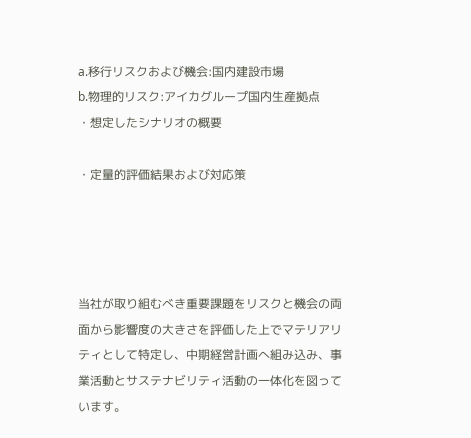a.移行リスクおよび機会:国内建設市場
b.物理的リスク:アイカグループ国内生産拠点
・想定したシナリオの概要

・定量的評価結果および対応策




当社が取り組むべき重要課題をリスクと機会の両面から影響度の大きさを評価した上でマテリアリティとして特定し、中期経営計画へ組み込み、事業活動とサステナビリティ活動の一体化を図っています。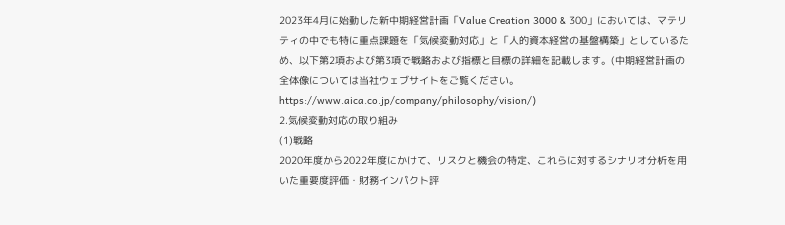2023年4月に始動した新中期経営計画「Value Creation 3000 & 300」においては、マテリティの中でも特に重点課題を「気候変動対応」と「人的資本経営の基盤構築」としているため、以下第2項および第3項で戦略および指標と目標の詳細を記載します。(中期経営計画の全体像については当社ウェブサイトをご覧ください。https://www.aica.co.jp/company/philosophy/vision/)
2.気候変動対応の取り組み
(1)戦略
2020年度から2022年度にかけて、リスクと機会の特定、これらに対するシナリオ分析を用いた重要度評価・財務インパクト評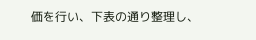価を行い、下表の通り整理し、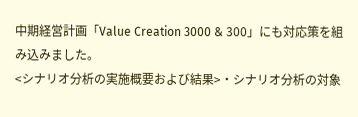中期経営計画「Value Creation 3000 & 300」にも対応策を組み込みました。
<シナリオ分析の実施概要および結果>・シナリオ分析の対象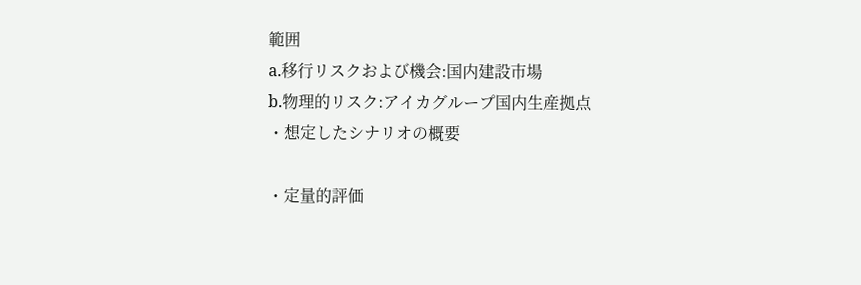範囲
a.移行リスクおよび機会:国内建設市場
b.物理的リスク:アイカグループ国内生産拠点
・想定したシナリオの概要

・定量的評価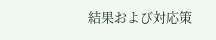結果および対応策